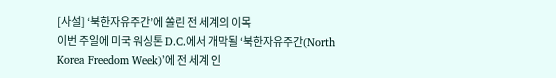[사설] ‘북한자유주간’에 쏠린 전 세계의 이목
이번 주일에 미국 워싱톤 D.C.에서 개막될 ‘북한자유주간(North Korea Freedom Week)’에 전 세계 인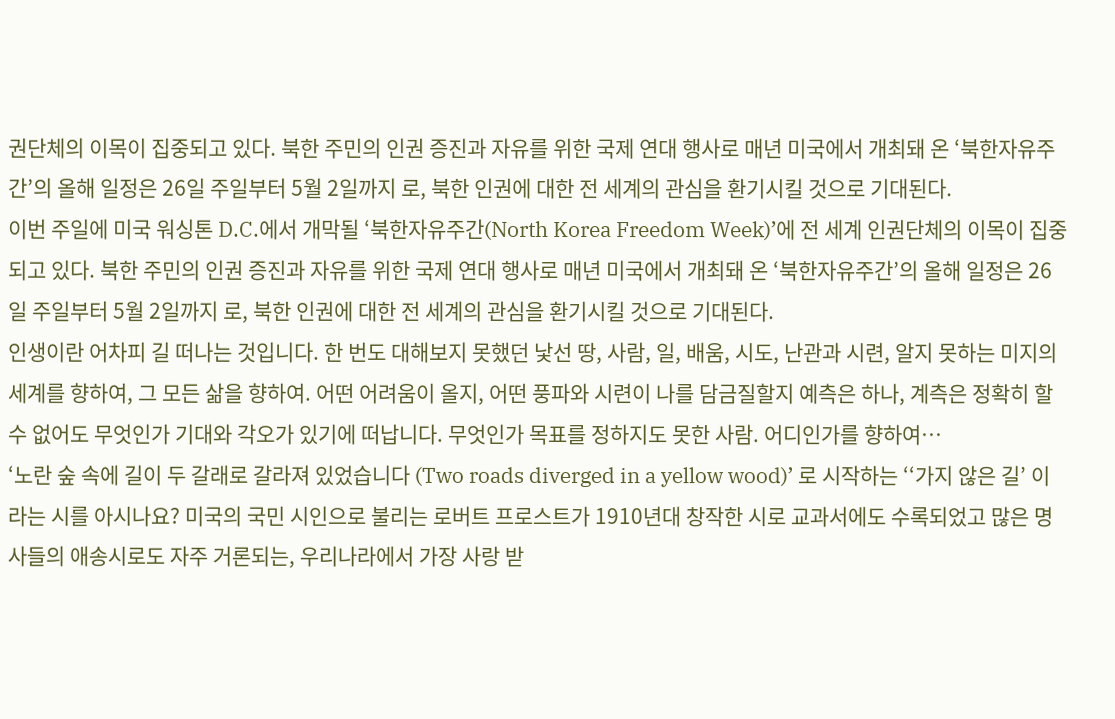권단체의 이목이 집중되고 있다. 북한 주민의 인권 증진과 자유를 위한 국제 연대 행사로 매년 미국에서 개최돼 온 ‘북한자유주간’의 올해 일정은 26일 주일부터 5월 2일까지 로, 북한 인권에 대한 전 세계의 관심을 환기시킬 것으로 기대된다.
이번 주일에 미국 워싱톤 D.C.에서 개막될 ‘북한자유주간(North Korea Freedom Week)’에 전 세계 인권단체의 이목이 집중되고 있다. 북한 주민의 인권 증진과 자유를 위한 국제 연대 행사로 매년 미국에서 개최돼 온 ‘북한자유주간’의 올해 일정은 26일 주일부터 5월 2일까지 로, 북한 인권에 대한 전 세계의 관심을 환기시킬 것으로 기대된다.
인생이란 어차피 길 떠나는 것입니다. 한 번도 대해보지 못했던 낯선 땅, 사람, 일, 배움, 시도, 난관과 시련, 알지 못하는 미지의 세계를 향하여, 그 모든 삶을 향하여. 어떤 어려움이 올지, 어떤 풍파와 시련이 나를 담금질할지 예측은 하나, 계측은 정확히 할 수 없어도 무엇인가 기대와 각오가 있기에 떠납니다. 무엇인가 목표를 정하지도 못한 사람. 어디인가를 향하여…
‘노란 숲 속에 길이 두 갈래로 갈라져 있었습니다 (Two roads diverged in a yellow wood)’ 로 시작하는 ‘‘가지 않은 길’ 이라는 시를 아시나요? 미국의 국민 시인으로 불리는 로버트 프로스트가 1910년대 창작한 시로 교과서에도 수록되었고 많은 명사들의 애송시로도 자주 거론되는, 우리나라에서 가장 사랑 받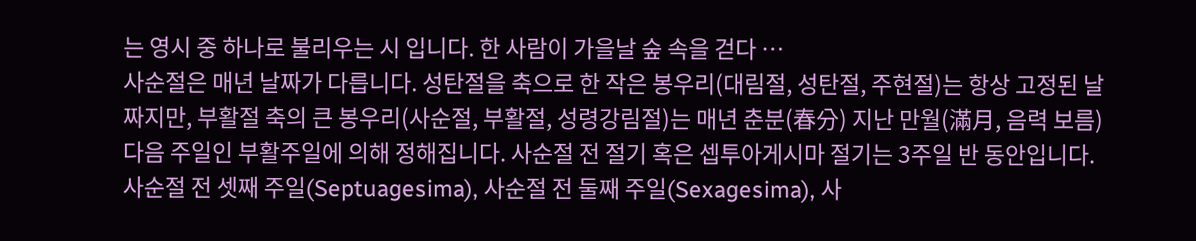는 영시 중 하나로 불리우는 시 입니다. 한 사람이 가을날 숲 속을 걷다 …
사순절은 매년 날짜가 다릅니다. 성탄절을 축으로 한 작은 봉우리(대림절, 성탄절, 주현절)는 항상 고정된 날짜지만, 부활절 축의 큰 봉우리(사순절, 부활절, 성령강림절)는 매년 춘분(春分) 지난 만월(滿月, 음력 보름) 다음 주일인 부활주일에 의해 정해집니다. 사순절 전 절기 혹은 셉투아게시마 절기는 3주일 반 동안입니다. 사순절 전 셋째 주일(Septuagesima), 사순절 전 둘째 주일(Sexagesima), 사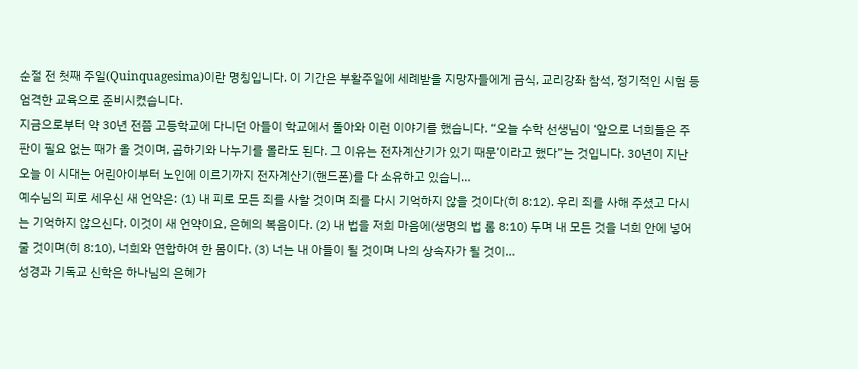순절 전 첫째 주일(Quinquagesima)이란 명칭입니다. 이 기간은 부활주일에 세례받을 지망자들에게 금식, 교리강좌 참석, 정기적인 시험 등 엄격한 교육으로 준비시켰습니다.
지금으로부터 약 30년 전쯤 고등학교에 다니던 아들이 학교에서 돌아와 이런 이야기를 했습니다. “오늘 수학 선생님이 ‘앞으로 너희들은 주판이 필요 없는 때가 올 것이며, 곱하기와 나누기를 몰라도 된다. 그 이유는 전자계산기가 있기 때문’이라고 했다”는 것입니다. 30년이 지난 오늘 이 시대는 어린아이부터 노인에 이르기까지 전자계산기(핸드폰)를 다 소유하고 있습니…
예수님의 피로 세우신 새 언약은: (1) 내 피로 모든 죄를 사할 것이며 죄를 다시 기억하지 않을 것이다(히 8:12). 우리 죄를 사해 주셨고 다시는 기억하지 않으신다. 이것이 새 언약이요, 은혜의 복음이다. (2) 내 법을 저희 마음에(생명의 법 롬 8:10) 두며 내 모든 것을 너희 안에 넣어 줄 것이며(히 8:10), 너희와 연합하여 한 몸이다. (3) 너는 내 아들이 될 것이며 나의 상속자가 될 것이…
성경과 기독교 신학은 하나님의 은혜가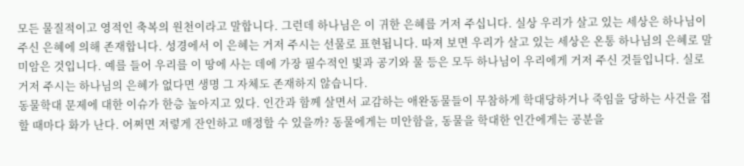모든 물질적이고 영적인 축복의 원천이라고 말합니다. 그런데 하나님은 이 귀한 은혜를 거저 주십니다. 실상 우리가 살고 있는 세상은 하나님이 주신 은혜에 의해 존재합니다. 성경에서 이 은혜는 거저 주시는 선물로 표현됩니다. 따져 보면 우리가 살고 있는 세상은 온통 하나님의 은혜로 말미암은 것입니다. 예를 들어 우리를 이 땅에 사는 데에 가장 필수적인 빛과 공기와 물 등은 모두 하나님이 우리에게 거저 주신 것들입니다. 실로 거저 주시는 하나님의 은혜가 없다면 생명 그 자체도 존재하지 않습니다.
동물학대 문제에 대한 이슈가 한층 높아지고 있다. 인간과 함께 살면서 교감하는 애완동물들이 무참하게 학대당하거나 죽임을 당하는 사건을 접할 때마다 화가 난다. 어쩌면 저렇게 잔인하고 매정할 수 있을까? 동물에게는 미안함을, 동물을 학대한 인간에게는 공분을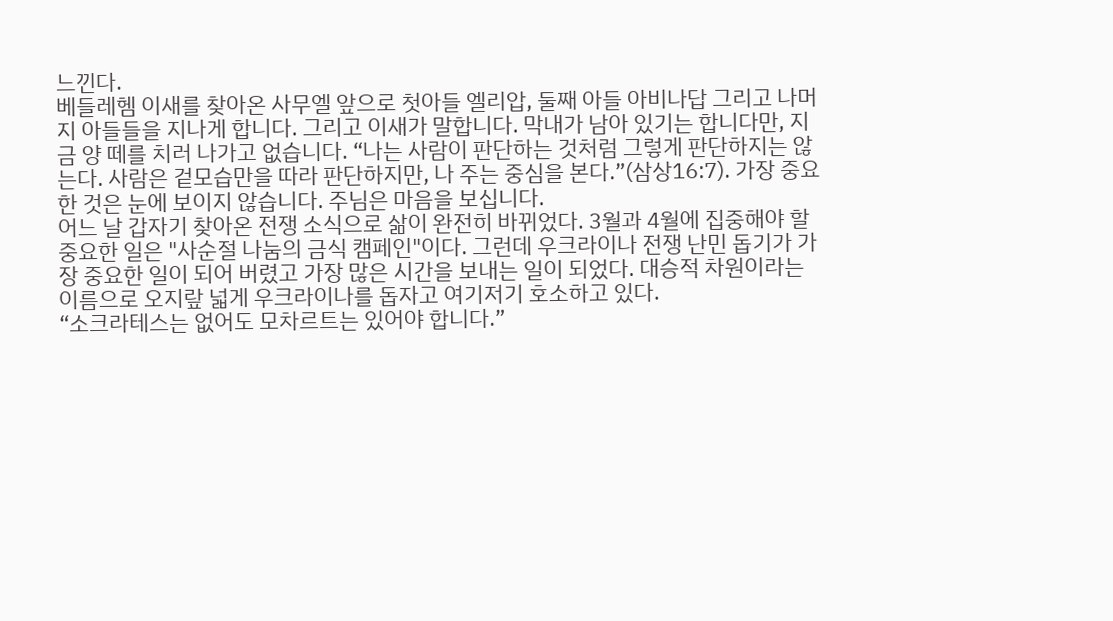느낀다.
베들레헴 이새를 찾아온 사무엘 앞으로 첫아들 엘리압, 둘째 아들 아비나답 그리고 나머지 아들들을 지나게 합니다. 그리고 이새가 말합니다. 막내가 남아 있기는 합니다만, 지금 양 떼를 치러 나가고 없습니다. “나는 사람이 판단하는 것처럼 그렇게 판단하지는 않는다. 사람은 겉모습만을 따라 판단하지만, 나 주는 중심을 본다.”(삼상16:7). 가장 중요한 것은 눈에 보이지 않습니다. 주님은 마음을 보십니다.
어느 날 갑자기 찾아온 전쟁 소식으로 삶이 완전히 바뀌었다. 3월과 4월에 집중해야 할 중요한 일은 "사순절 나눔의 금식 캠페인"이다. 그런데 우크라이나 전쟁 난민 돕기가 가장 중요한 일이 되어 버렸고 가장 많은 시간을 보내는 일이 되었다. 대승적 차원이라는 이름으로 오지랖 넓게 우크라이나를 돕자고 여기저기 호소하고 있다.
“소크라테스는 없어도 모차르트는 있어야 합니다.”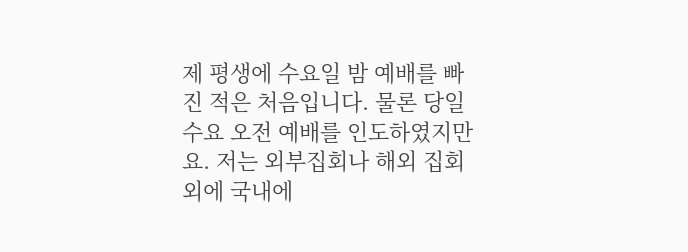제 평생에 수요일 밤 예배를 빠진 적은 처음입니다. 물론 당일 수요 오전 예배를 인도하였지만요. 저는 외부집회나 해외 집회 외에 국내에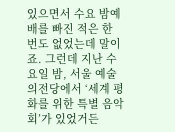있으면서 수요 밤예배를 빠진 적은 한 번도 없었는데 말이죠. 그런데 지난 수요일 밤, 서울 예술의전당에서 ‘세계 평화를 위한 특별 음악회’가 있었거든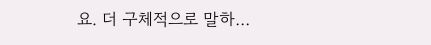요. 더 구체적으로 말하…